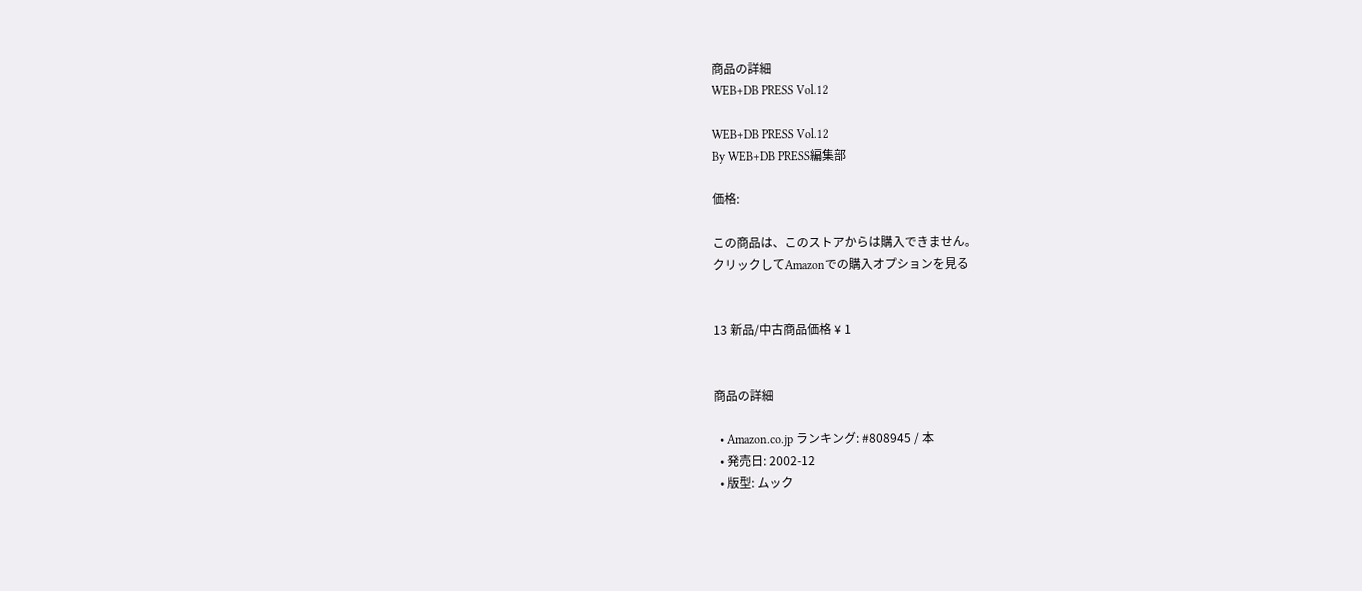商品の詳細
WEB+DB PRESS Vol.12

WEB+DB PRESS Vol.12
By WEB+DB PRESS編集部

価格:

この商品は、このストアからは購入できません。
クリックしてAmazonでの購入オプションを見る


13 新品/中古商品価格 ¥ 1


商品の詳細

  • Amazon.co.jp ランキング: #808945 / 本
  • 発売日: 2002-12
  • 版型: ムック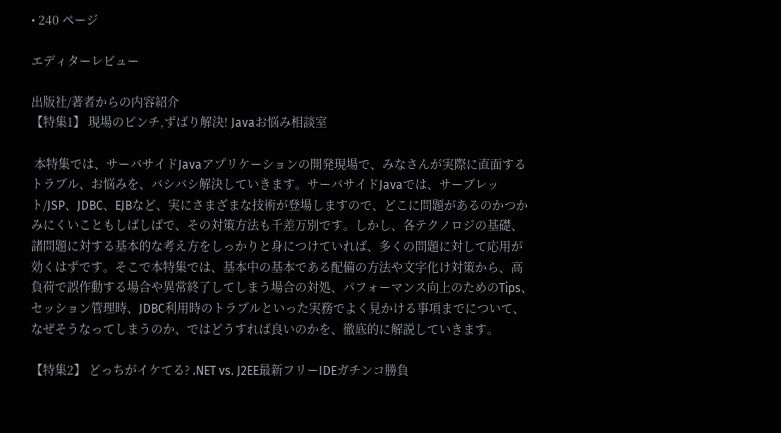• 240 ページ

エディターレビュー

出版社/著者からの内容紹介
【特集1】 現場のピンチ,ずばり解決! Javaお悩み相談室

 本特集では、サーバサイドJavaアプリケーションの開発現場で、みなさんが実際に直面するトラブル、お悩みを、バシバシ解決していきます。サーバサイドJavaでは、サーブレット/JSP、JDBC、EJBなど、実にさまざまな技術が登場しますので、どこに問題があるのかつかみにくいこともしばしばで、その対策方法も千差万別です。しかし、各テクノロジの基礎、諸問題に対する基本的な考え方をしっかりと身につけていれば、多くの問題に対して応用が効くはずです。そこで本特集では、基本中の基本である配備の方法や文字化け対策から、高負荷で誤作動する場合や異常終了してしまう場合の対処、パフォーマンス向上のためのTips、セッション管理時、JDBC利用時のトラブルといった実務でよく見かける事項までについて、なぜそうなってしまうのか、ではどうすれば良いのかを、徹底的に解説していきます。

【特集2】 どっちがイケてる? .NET vs. J2EE最新フリーIDEガチンコ勝負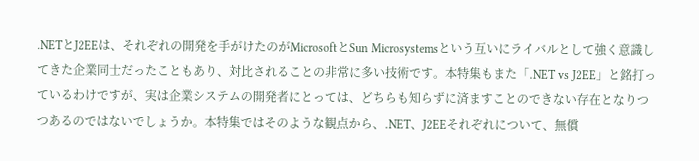.NETとJ2EEは、それぞれの開発を手がけたのがMicrosoftとSun Microsystemsという互いにライバルとして強く意識してきた企業同士だったこともあり、対比されることの非常に多い技術です。本特集もまた「.NET vs J2EE」と銘打っているわけですが、実は企業システムの開発者にとっては、どちらも知らずに済ますことのできない存在となりつつあるのではないでしょうか。本特集ではそのような観点から、.NET、J2EEそれぞれについて、無償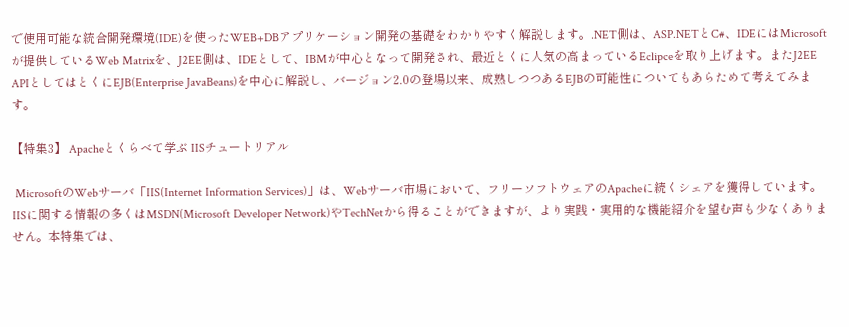で使用可能な統合開発環境(IDE)を使ったWEB+DBアプリケーション開発の基礎をわかりやすく解説します。.NET側は、ASP.NETとC#、IDEにはMicrosoftが提供しているWeb Matrixを、J2EE側は、IDEとして、IBMが中心となって開発され、最近とくに人気の高まっているEclipceを取り上げます。またJ2EE APIとしてはとくにEJB(Enterprise JavaBeans)を中心に解説し、バージョン2.0の登場以来、成熟しつつあるEJBの可能性についてもあらためて考えてみます。

【特集3】 Apacheとくらべて学ぶ IISチュートリアル

 MicrosoftのWebサーバ「IIS(Internet Information Services)」は、Webサーバ市場において、フリーソフトウェアのApacheに続くシェアを獲得しています。IISに関する情報の多くはMSDN(Microsoft Developer Network)やTechNetから得ることができますが、より実践・実用的な機能紹介を望む声も少なくありません。本特集では、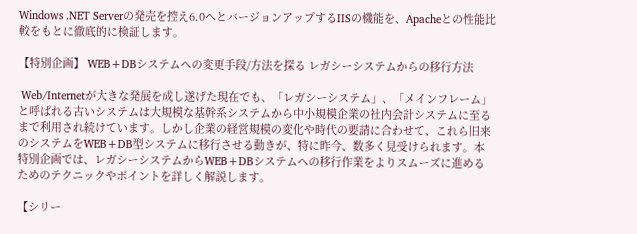Windows .NET Serverの発売を控え6.0へとバージョンアップするIISの機能を、Apacheとの性能比較をもとに徹底的に検証します。

【特別企画】 WEB+DBシステムへの変更手段/方法を探る レガシーシステムからの移行方法

 Web/Internetが大きな発展を成し遂げた現在でも、「レガシーシステム」、「メインフレーム」と呼ばれる古いシステムは大規模な基幹系システムから中小規模企業の社内会計システムに至るまで利用され続けています。しかし企業の経営規模の変化や時代の要請に合わせて、これら旧来のシステムをWEB+DB型システムに移行させる動きが、特に昨今、数多く見受けられます。本特別企画では、レガシーシステムからWEB+DBシステムへの移行作業をよりスムーズに進めるためのテクニックやポイントを詳しく解説します。

【シリー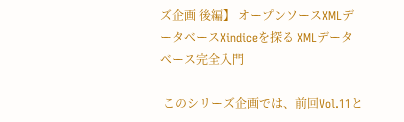ズ企画 後編】 オープンソースXMLデータベースXindiceを探る XMLデータベース完全入門

 このシリーズ企画では、前回Vol.11と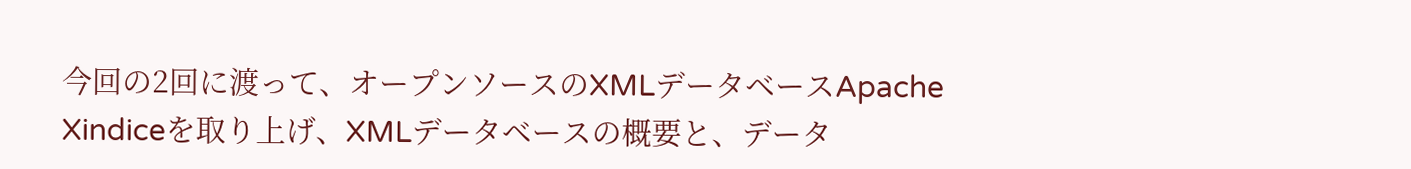今回の2回に渡って、オープンソースのXMLデータベースApache Xindiceを取り上げ、XMLデータベースの概要と、データ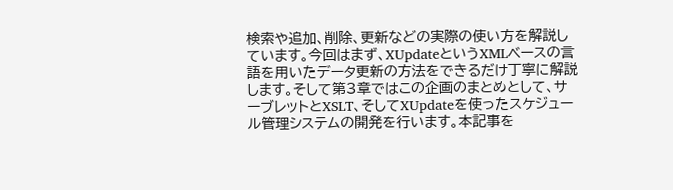検索や追加、削除、更新などの実際の使い方を解説しています。今回はまず、XUpdateというXMLベースの言語を用いたデータ更新の方法をできるだけ丁寧に解説します。そして第3章ではこの企画のまとめとして、サーブレットとXSLT、そしてXUpdateを使ったスケジュール管理システムの開発を行います。本記事を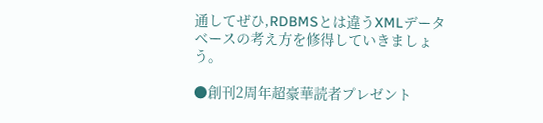通してぜひ,RDBMSとは違うXMLデータベースの考え方を修得していきましょう。

●創刊2周年超豪華読者プレゼント